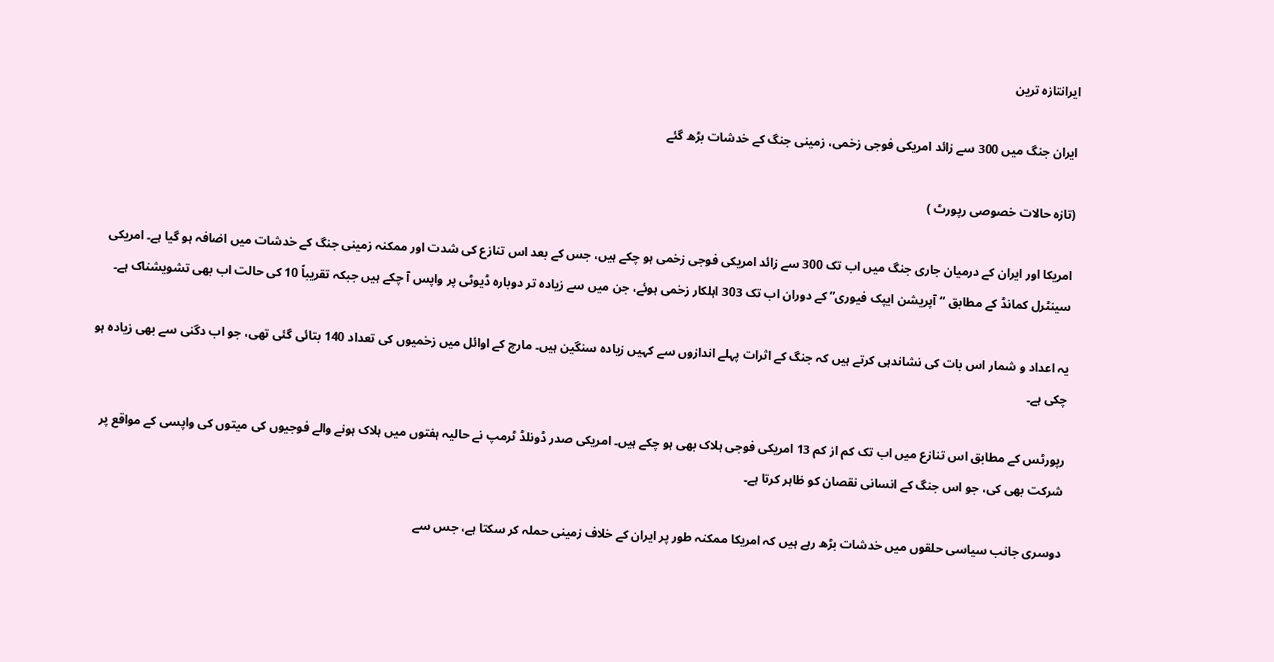ایرانتازہ ترین

ایران جنگ میں 300 سے زائد امریکی فوجی زخمی، زمینی جنگ کے خدشات بڑھ گئے

(تازہ حالات خصوصی رپورٹ )

امریکا اور ایران کے درمیان جاری جنگ میں اب تک 300 سے زائد امریکی فوجی زخمی ہو چکے ہیں، جس کے بعد اس تنازع کی شدت اور ممکنہ زمینی جنگ کے خدشات میں اضافہ ہو گیا ہے۔ امریکی سینٹرل کمانڈ کے مطابق “آپریشن ایپک فیوری” کے دوران اب تک 303 اہلکار زخمی ہوئے، جن میں سے زیادہ تر دوبارہ ڈیوٹی پر واپس آ چکے ہیں جبکہ تقریباً 10 کی حالت اب بھی تشویشناک ہے۔

یہ اعداد و شمار اس بات کی نشاندہی کرتے ہیں کہ جنگ کے اثرات پہلے اندازوں سے کہیں زیادہ سنگین ہیں۔ مارچ کے اوائل میں زخمیوں کی تعداد 140 بتائی گئی تھی، جو اب دگنی سے بھی زیادہ ہو چکی ہے۔

رپورٹس کے مطابق اس تنازع میں اب تک کم از کم 13 امریکی فوجی ہلاک بھی ہو چکے ہیں۔ امریکی صدر ڈونلڈ ٹرمپ نے حالیہ ہفتوں میں ہلاک ہونے والے فوجیوں کی میتوں کی واپسی کے مواقع پر شرکت بھی کی، جو اس جنگ کے انسانی نقصان کو ظاہر کرتا ہے۔

دوسری جانب سیاسی حلقوں میں خدشات بڑھ رہے ہیں کہ امریکا ممکنہ طور پر ایران کے خلاف زمینی حملہ کر سکتا ہے، جس سے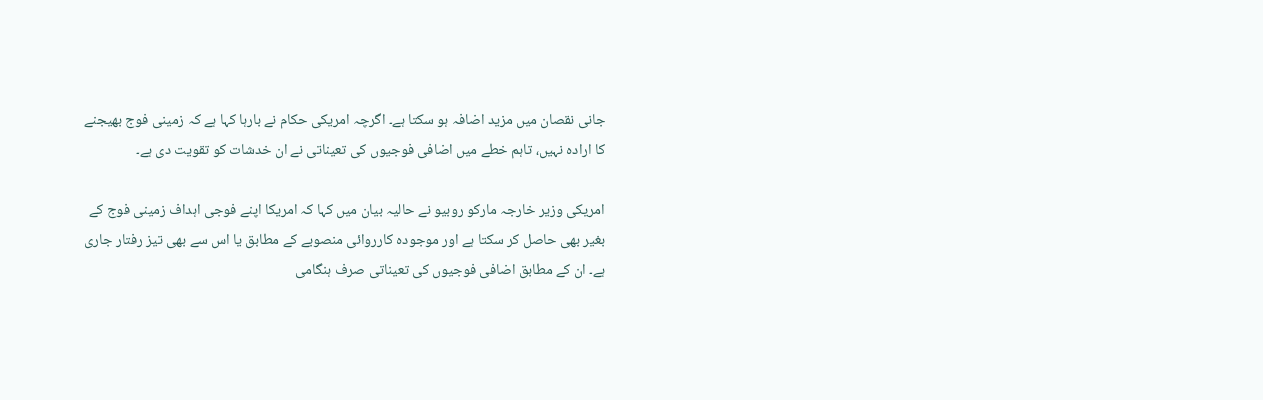جانی نقصان میں مزید اضافہ ہو سکتا ہے۔ اگرچہ امریکی حکام نے بارہا کہا ہے کہ زمینی فوج بھیجنے کا ارادہ نہیں، تاہم خطے میں اضافی فوجیوں کی تعیناتی نے ان خدشات کو تقویت دی ہے۔

امریکی وزیر خارجہ مارکو روبیو نے حالیہ بیان میں کہا کہ امریکا اپنے فوجی اہداف زمینی فوج کے بغیر بھی حاصل کر سکتا ہے اور موجودہ کارروائی منصوبے کے مطابق یا اس سے بھی تیز رفتار جاری ہے۔ ان کے مطابق اضافی فوجیوں کی تعیناتی صرف ہنگامی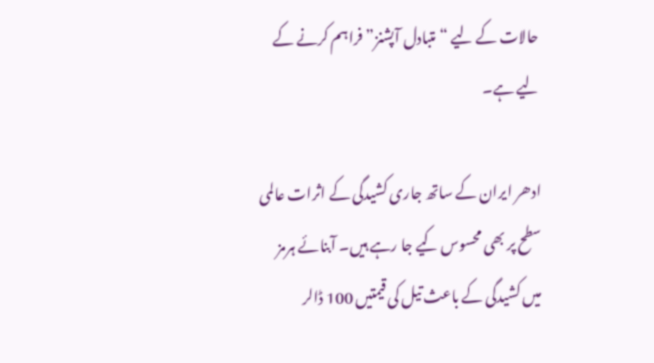حالات کے لیے “متبادل آپشنز” فراہم کرنے کے لیے ہے۔

ادھر ایران کے ساتھ جاری کشیدگی کے اثرات عالمی سطح پر بھی محسوس کیے جا رہے ہیں۔ آبنائے ہرمز میں کشیدگی کے باعث تیل کی قیمتیں 100 ڈالر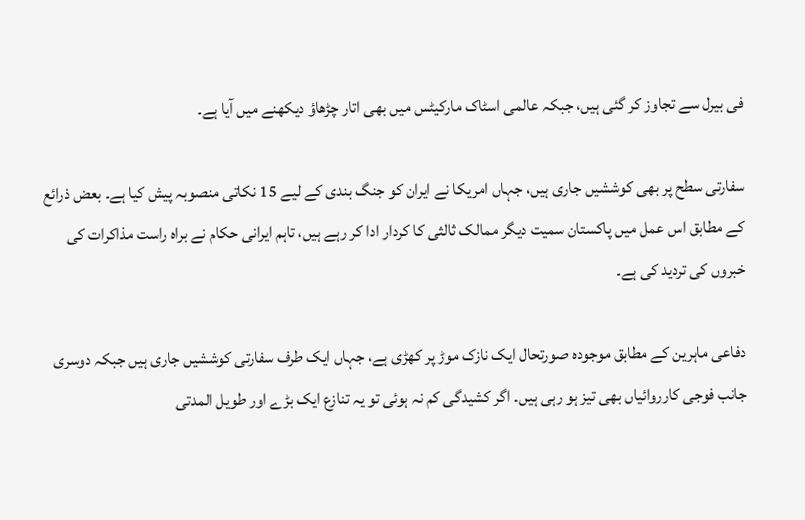فی بیرل سے تجاوز کر گئی ہیں، جبکہ عالمی اسٹاک مارکیٹس میں بھی اتار چڑھاؤ دیکھنے میں آیا ہے۔

سفارتی سطح پر بھی کوششیں جاری ہیں، جہاں امریکا نے ایران کو جنگ بندی کے لیے 15 نکاتی منصوبہ پیش کیا ہے۔ بعض ذرائع کے مطابق اس عمل میں پاکستان سمیت دیگر ممالک ثالثی کا کردار ادا کر رہے ہیں، تاہم ایرانی حکام نے براہ راست مذاکرات کی خبروں کی تردید کی ہے۔

دفاعی ماہرین کے مطابق موجودہ صورتحال ایک نازک موڑ پر کھڑی ہے، جہاں ایک طرف سفارتی کوششیں جاری ہیں جبکہ دوسری جانب فوجی کارروائیاں بھی تیز ہو رہی ہیں۔ اگر کشیدگی کم نہ ہوئی تو یہ تنازع ایک بڑے اور طویل المدتی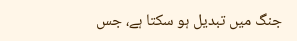جنگ میں تبدیل ہو سکتا ہے، جس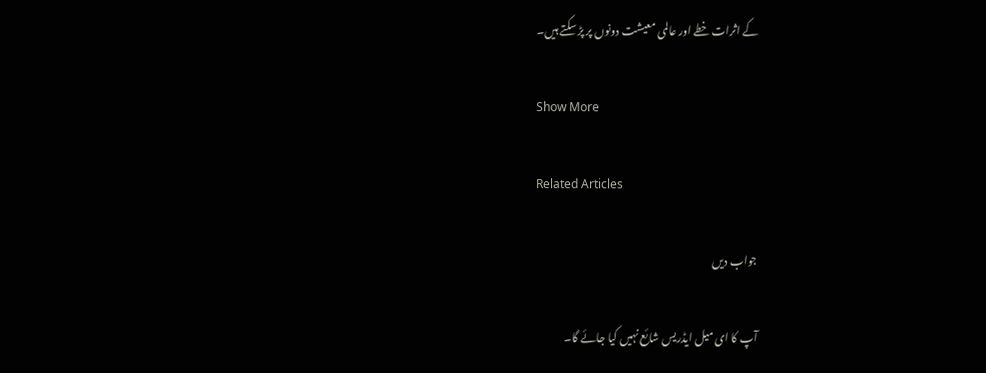کے اثرات خطے اور عالمی معیشت دونوں پر پڑ سکتے ہیں۔

Show More

Related Articles

جواب دیں

آپ کا ای میل ایڈریس شائع نہیں کیا جائے گا۔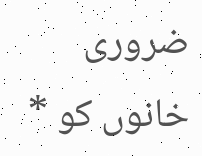ضروری خانوں کو *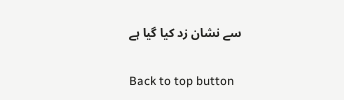سے نشان زد کیا گیا ہے

Back to top button